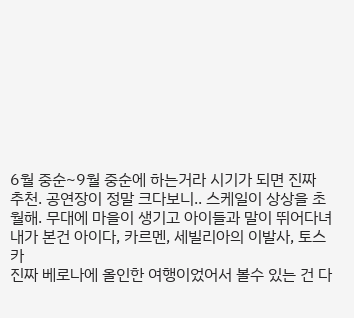6월 중순~9월 중순에 하는거라 시기가 되면 진짜 추천. 공연장이 정말 크다보니.. 스케일이 상상을 초월해. 무대에 마을이 생기고 아이들과 말이 뛰어다녀
내가 본건 아이다, 카르멘, 세빌리아의 이발사, 토스카
진짜 베로나에 올인한 여행이었어서 볼수 있는 건 다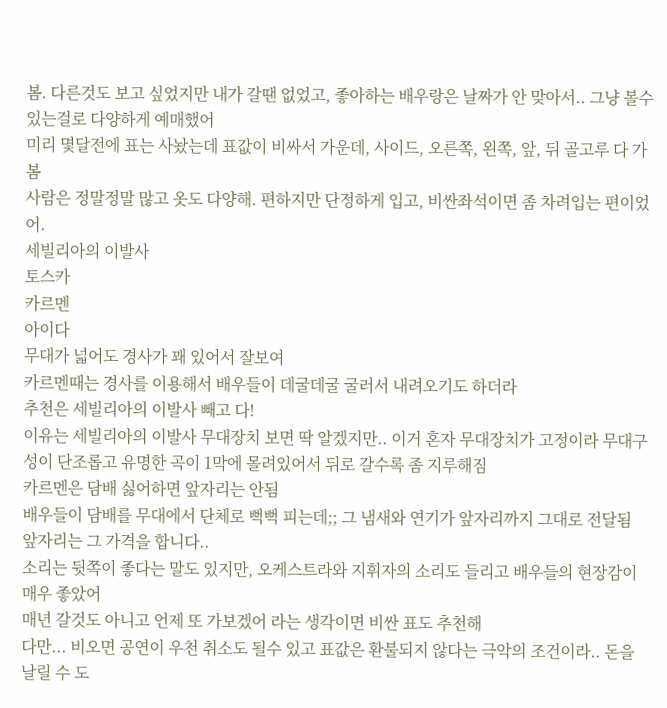봄. 다른것도 보고 싶었지만 내가 갈땐 없었고, 좋아하는 배우랑은 날짜가 안 맞아서.. 그냥 볼수 있는걸로 다양하게 예매했어
미리 몇달전에 표는 사놨는데 표값이 비싸서 가운데, 사이드, 오른쪽, 왼쪽, 앞, 뒤 골고루 다 가봄
사람은 정말정말 많고 옷도 다양해. 편하지만 단정하게 입고, 비싼좌석이면 좀 차려입는 편이었어.
세빌리아의 이발사
토스카
카르멘
아이다
무대가 넓어도 경사가 꽤 있어서 잘보여
카르멘때는 경사를 이용해서 배우들이 데굴데굴 굴러서 내려오기도 하더라
추천은 세빌리아의 이발사 빼고 다!
이유는 세빌리아의 이발사 무대장치 보면 딱 알겠지만.. 이거 혼자 무대장치가 고정이라 무대구성이 단조롭고 유명한 곡이 1막에 몰려있어서 뒤로 갈수록 좀 지루해짐
카르멘은 담배 싫어하면 앞자리는 안됨
배우들이 담배를 무대에서 단체로 뻑뻑 피는데;; 그 냄새와 연기가 앞자리까지 그대로 전달됨
앞자리는 그 가격을 합니다..
소리는 뒷쪽이 좋다는 말도 있지만, 오케스트라와 지휘자의 소리도 들리고 배우들의 현장감이 매우 좋았어
매년 갈것도 아니고 언제 또 가보겠어 라는 생각이면 비싼 표도 추천해
다만... 비오면 공연이 우천 취소도 될수 있고 표값은 환불되지 않다는 극악의 조건이라.. 돈을 날릴 수 도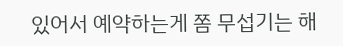있어서 예약하는게 쫌 무섭기는 해